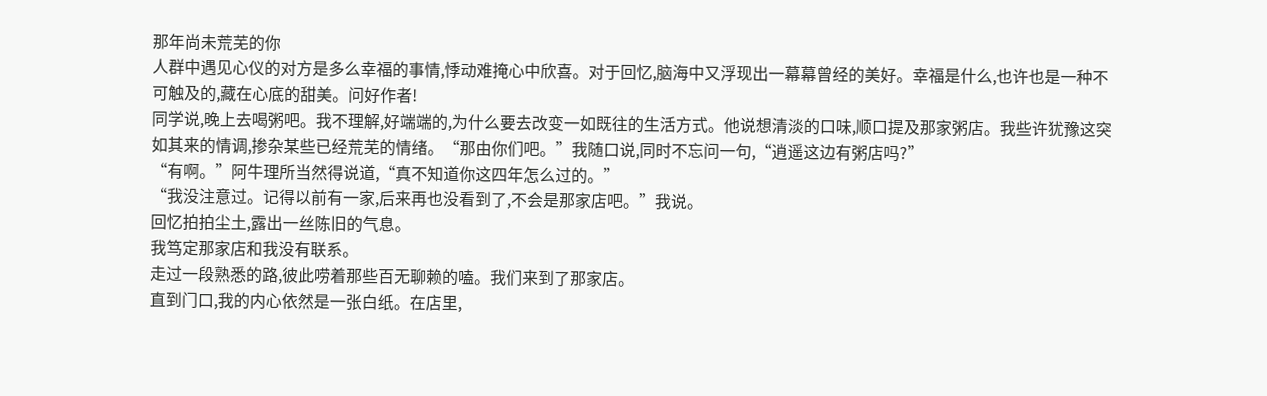那年尚未荒芜的你
人群中遇见心仪的对方是多么幸福的事情,悸动难掩心中欣喜。对于回忆,脑海中又浮现出一幕幕曾经的美好。幸福是什么,也许也是一种不可触及的,藏在心底的甜美。问好作者!
同学说,晚上去喝粥吧。我不理解,好端端的,为什么要去改变一如既往的生活方式。他说想清淡的口味,顺口提及那家粥店。我些许犹豫这突如其来的情调,掺杂某些已经荒芜的情绪。“那由你们吧。”我随口说,同时不忘问一句,“逍遥这边有粥店吗?”
“有啊。”阿牛理所当然得说道,“真不知道你这四年怎么过的。”
“我没注意过。记得以前有一家,后来再也没看到了,不会是那家店吧。”我说。
回忆拍拍尘土,露出一丝陈旧的气息。
我笃定那家店和我没有联系。
走过一段熟悉的路,彼此唠着那些百无聊赖的嗑。我们来到了那家店。
直到门口,我的内心依然是一张白纸。在店里,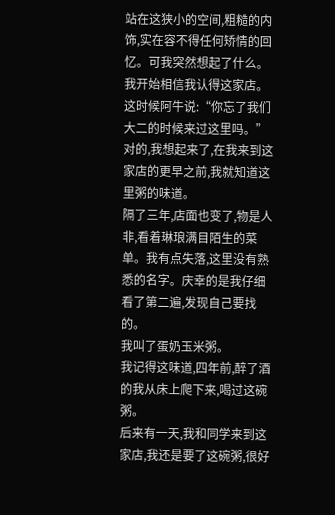站在这狭小的空间,粗糙的内饰,实在容不得任何矫情的回忆。可我突然想起了什么。
我开始相信我认得这家店。
这时候阿牛说:“你忘了我们大二的时候来过这里吗。”
对的,我想起来了,在我来到这家店的更早之前,我就知道这里粥的味道。
隔了三年,店面也变了,物是人非,看着琳琅满目陌生的菜单。我有点失落,这里没有熟悉的名字。庆幸的是我仔细看了第二遍,发现自己要找的。
我叫了蛋奶玉米粥。
我记得这味道,四年前,醉了酒的我从床上爬下来,喝过这碗粥。
后来有一天,我和同学来到这家店,我还是要了这碗粥,很好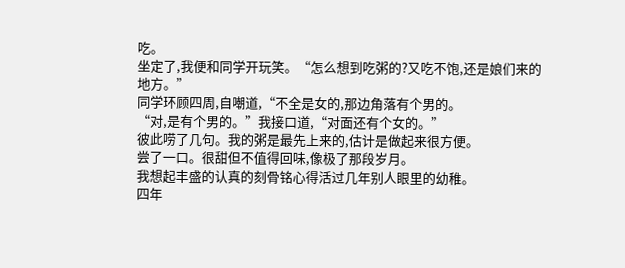吃。
坐定了,我便和同学开玩笑。“怎么想到吃粥的?又吃不饱,还是娘们来的地方。”
同学环顾四周,自嘲道,“不全是女的,那边角落有个男的。
“对,是有个男的。”我接口道,“对面还有个女的。”
彼此唠了几句。我的粥是最先上来的,估计是做起来很方便。
尝了一口。很甜但不值得回味,像极了那段岁月。
我想起丰盛的认真的刻骨铭心得活过几年别人眼里的幼稚。
四年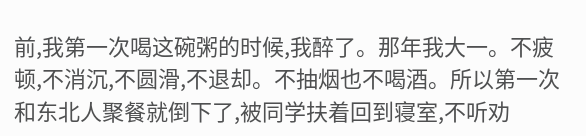前,我第一次喝这碗粥的时候,我醉了。那年我大一。不疲顿,不消沉,不圆滑,不退却。不抽烟也不喝酒。所以第一次和东北人聚餐就倒下了,被同学扶着回到寝室,不听劝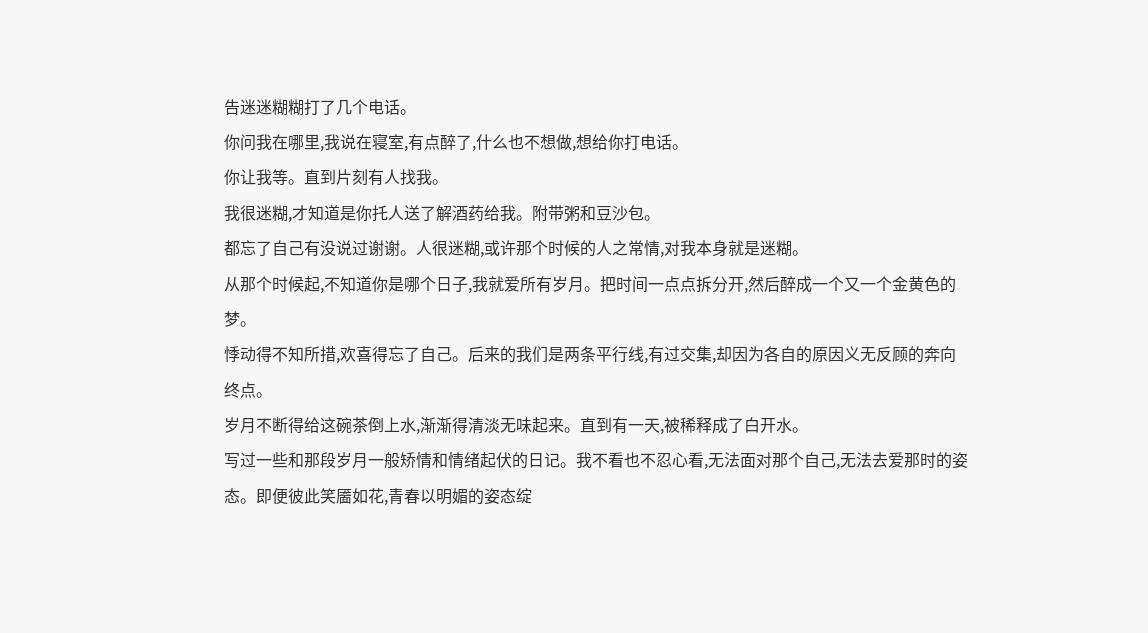告迷迷糊糊打了几个电话。
你问我在哪里,我说在寝室,有点醉了,什么也不想做,想给你打电话。
你让我等。直到片刻有人找我。
我很迷糊,才知道是你托人送了解酒药给我。附带粥和豆沙包。
都忘了自己有没说过谢谢。人很迷糊,或许那个时候的人之常情,对我本身就是迷糊。
从那个时候起,不知道你是哪个日子,我就爱所有岁月。把时间一点点拆分开,然后醉成一个又一个金黄色的梦。
悸动得不知所措,欢喜得忘了自己。后来的我们是两条平行线,有过交集,却因为各自的原因义无反顾的奔向终点。
岁月不断得给这碗茶倒上水,渐渐得清淡无味起来。直到有一天,被稀释成了白开水。
写过一些和那段岁月一般矫情和情绪起伏的日记。我不看也不忍心看,无法面对那个自己,无法去爱那时的姿态。即便彼此笑靥如花,青春以明媚的姿态绽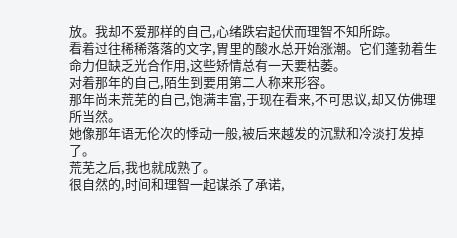放。我却不爱那样的自己,心绪跌宕起伏而理智不知所踪。
看着过往稀稀落落的文字,胃里的酸水总开始涨潮。它们蓬勃着生命力但缺乏光合作用,这些矫情总有一天要枯萎。
对着那年的自己,陌生到要用第二人称来形容。
那年尚未荒芜的自己,饱满丰富,于现在看来,不可思议,却又仿佛理所当然。
她像那年语无伦次的悸动一般,被后来越发的沉默和冷淡打发掉了。
荒芜之后,我也就成熟了。
很自然的,时间和理智一起谋杀了承诺,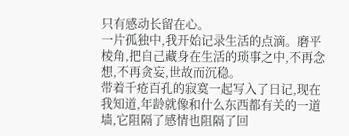只有感动长留在心。
一片孤独中,我开始记录生活的点滴。磨平棱角,把自己藏身在生活的琐事之中,不再念想,不再贪妄,世故而沉稳。
带着千疮百孔的寂寞一起写入了日记,现在我知道,年龄就像和什么东西都有关的一道墙,它阻隔了感情也阻隔了回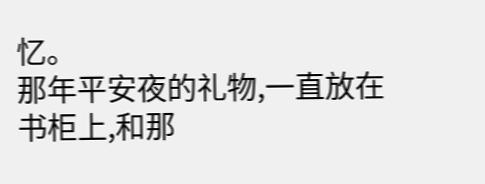忆。
那年平安夜的礼物,一直放在书柜上,和那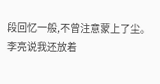段回忆一般,不曾注意蒙上了尘。李亮说我还放着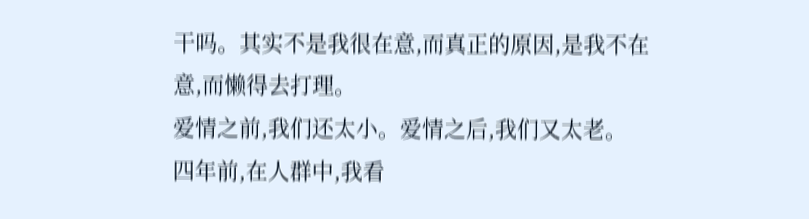干吗。其实不是我很在意,而真正的原因,是我不在意,而懒得去打理。
爱情之前,我们还太小。爱情之后,我们又太老。
四年前,在人群中,我看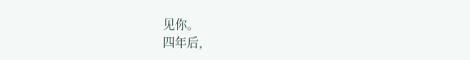见你。
四年后,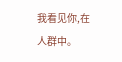我看见你,在人群中。